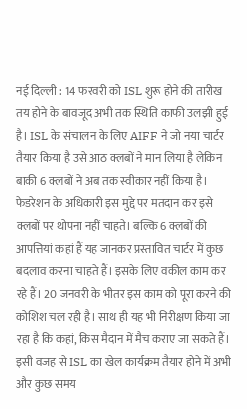नई दिल्ली : 14 फरवरी को ISL शुरू होने की तारीख तय होने के बावजूद अभी तक स्थिति काफी उलझी हुई है। ISL के संचालन के लिए AIFF ने जो नया चार्टर तैयार किया है उसे आठ क्लबों ने मान लिया है लेकिन बाकी 6 क्लबों ने अब तक स्वीकार नहीं किया है। फेडरेशन के अधिकारी इस मुद्दे पर मतदान कर इसे क्लबों पर थोपना नहीं चाहते। बल्कि 6 क्लबों की आपत्तियां कहां हैं यह जानकर प्रस्तावित चार्टर में कुछ बदलाव करना चाहते हैं। इसके लिए वकील काम कर रहे हैं। 20 जनवरी के भीतर इस काम को पूरा करने की कोशिश चल रही है। साथ ही यह भी निरीक्षण किया जा रहा है कि कहां, किस मैदान में मैच कराए जा सकते हैं। इसी वजह से ISL का खेल कार्यक्रम तैयार होने में अभी और कुछ समय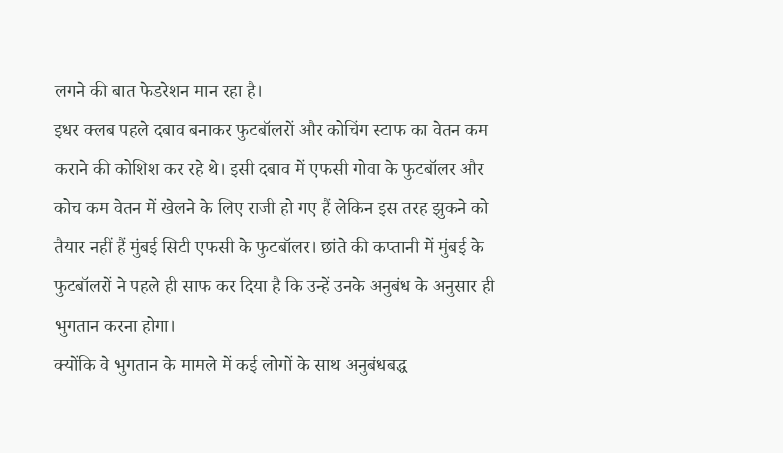लगने की बात फेडरेशन मान रहा है।
इधर क्लब पहले दबाव बनाकर फुटबॉलरों और कोचिंग स्टाफ का वेतन कम कराने की कोशिश कर रहे थे। इसी दबाव में एफसी गोवा के फुटबॉलर और कोच कम वेतन में खेलने के लिए राजी हो गए हैं लेकिन इस तरह झुकने को तैयार नहीं हैं मुंबई सिटी एफसी के फुटबॉलर। छांते की कप्तानी में मुंबई के फुटबॉलरों ने पहले ही साफ कर दिया है कि उन्हें उनके अनुबंध के अनुसार ही भुगतान करना होगा।
क्योंकि वे भुगतान के मामले में कई लोगों के साथ अनुबंधबद्ध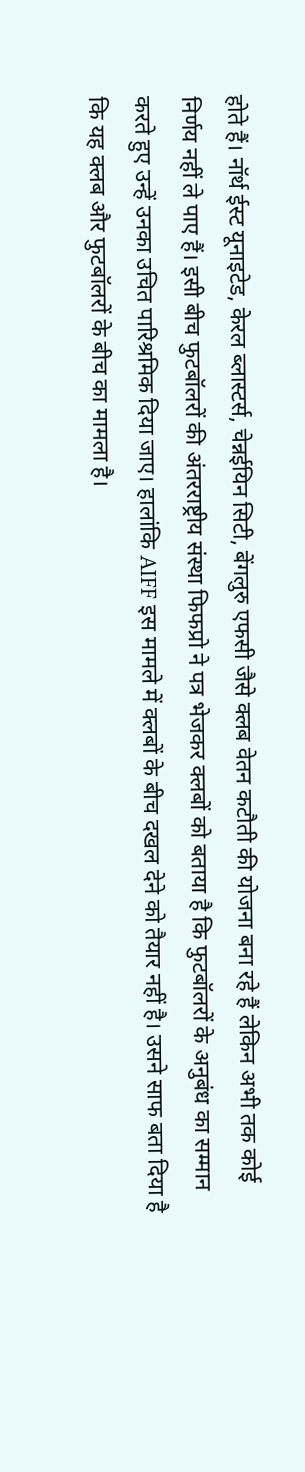होते हैं। नॉर्थ ईस्ट यूनाइटेड, केरल ब्लास्टर्स, चेन्नईयिन सिटी, बेंगलुरु एफसी जैसे क्लब वेतन कटौती की योजना बना रहे हैं लेकिन अभी तक कोई निर्णय नहीं ले पाए हैं। इसी बीच फुटबॉलरों की अंतरराष्ट्रीय संस्था फिफप्रो ने पत्र भेजकर क्लबों को बताया है कि फुटबॉलरों के अनुबंध का सम्मान करते हुए उन्हें उनका उचित पारिश्रमिक दिया जाए। हालांकि AIFF इस मामले में क्लबों के बीच दखल देने को तैयार नहीं है। उसने साफ बता दिया है कि यह क्लब और फुटबॉलरों के बीच का मामला है।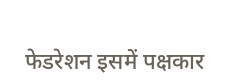फेडरेशन इसमें पक्षकार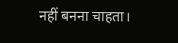नहीं बनना चाहता।